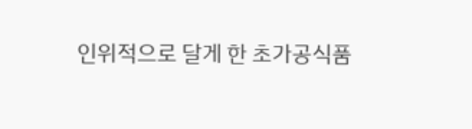인위적으로 달게 한 초가공식품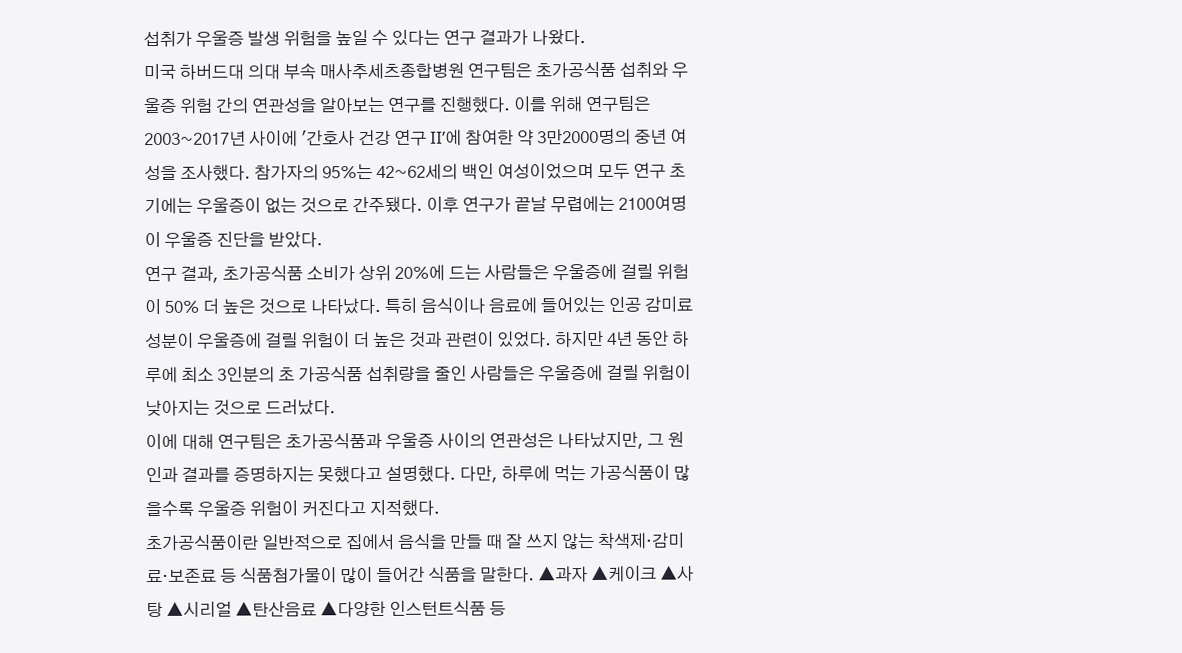섭취가 우울증 발생 위험을 높일 수 있다는 연구 결과가 나왔다.
미국 하버드대 의대 부속 매사추세츠종합병원 연구팀은 초가공식품 섭취와 우울증 위험 간의 연관성을 알아보는 연구를 진행했다. 이를 위해 연구팀은 2003~2017년 사이에 '간호사 건강 연구 II’에 참여한 약 3만2000명의 중년 여성을 조사했다. 참가자의 95%는 42~62세의 백인 여성이었으며 모두 연구 초기에는 우울증이 없는 것으로 간주됐다. 이후 연구가 끝날 무렵에는 2100여명이 우울증 진단을 받았다.
연구 결과, 초가공식품 소비가 상위 20%에 드는 사람들은 우울증에 걸릴 위험이 50% 더 높은 것으로 나타났다. 특히 음식이나 음료에 들어있는 인공 감미료 성분이 우울증에 걸릴 위험이 더 높은 것과 관련이 있었다. 하지만 4년 동안 하루에 최소 3인분의 초 가공식품 섭취량을 줄인 사람들은 우울증에 걸릴 위험이 낮아지는 것으로 드러났다.
이에 대해 연구팀은 초가공식품과 우울증 사이의 연관성은 나타났지만, 그 원인과 결과를 증명하지는 못했다고 설명했다. 다만, 하루에 먹는 가공식품이 많을수록 우울증 위험이 커진다고 지적했다.
초가공식품이란 일반적으로 집에서 음식을 만들 때 잘 쓰지 않는 착색제·감미료·보존료 등 식품첨가물이 많이 들어간 식품을 말한다. ▲과자 ▲케이크 ▲사탕 ▲시리얼 ▲탄산음료 ▲다양한 인스턴트식품 등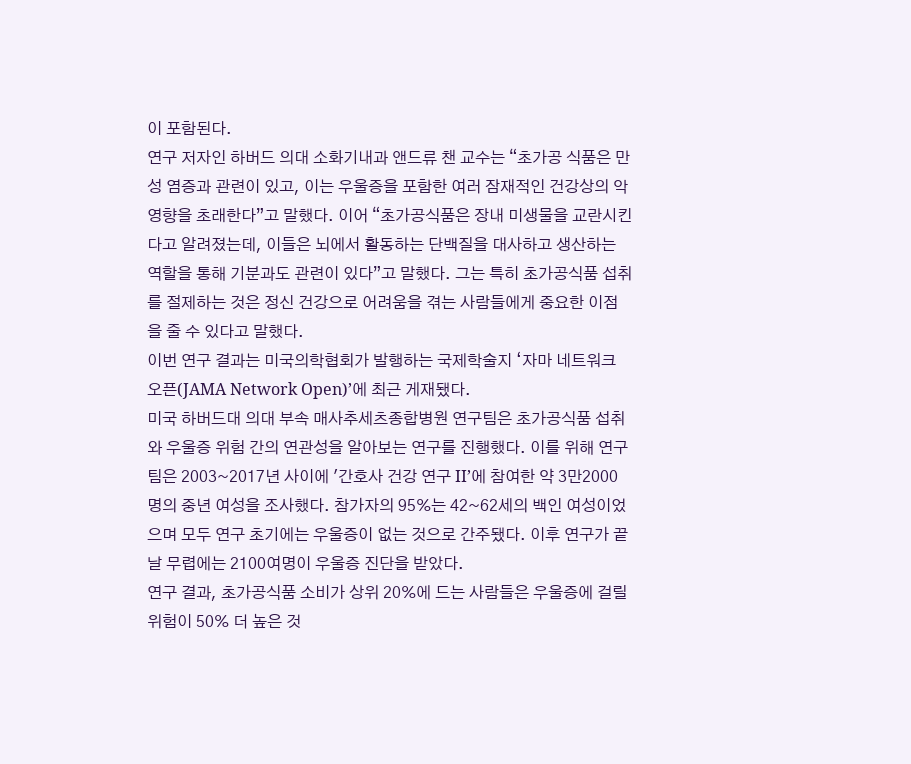이 포함된다.
연구 저자인 하버드 의대 소화기내과 앤드류 챈 교수는 “초가공 식품은 만성 염증과 관련이 있고, 이는 우울증을 포함한 여러 잠재적인 건강상의 악영향을 초래한다”고 말했다. 이어 “초가공식품은 장내 미생물을 교란시킨다고 알려졌는데, 이들은 뇌에서 활동하는 단백질을 대사하고 생산하는 역할을 통해 기분과도 관련이 있다”고 말했다. 그는 특히 초가공식품 섭취를 절제하는 것은 정신 건강으로 어려움을 겪는 사람들에게 중요한 이점을 줄 수 있다고 말했다.
이번 연구 결과는 미국의학협회가 발행하는 국제학술지 ‘자마 네트워크 오픈(JAMA Network Open)’에 최근 게재됐다.
미국 하버드대 의대 부속 매사추세츠종합병원 연구팀은 초가공식품 섭취와 우울증 위험 간의 연관성을 알아보는 연구를 진행했다. 이를 위해 연구팀은 2003~2017년 사이에 '간호사 건강 연구 II’에 참여한 약 3만2000명의 중년 여성을 조사했다. 참가자의 95%는 42~62세의 백인 여성이었으며 모두 연구 초기에는 우울증이 없는 것으로 간주됐다. 이후 연구가 끝날 무렵에는 2100여명이 우울증 진단을 받았다.
연구 결과, 초가공식품 소비가 상위 20%에 드는 사람들은 우울증에 걸릴 위험이 50% 더 높은 것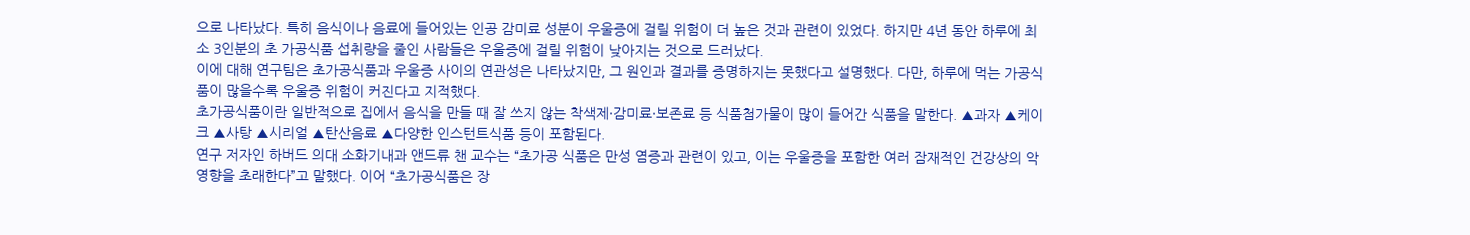으로 나타났다. 특히 음식이나 음료에 들어있는 인공 감미료 성분이 우울증에 걸릴 위험이 더 높은 것과 관련이 있었다. 하지만 4년 동안 하루에 최소 3인분의 초 가공식품 섭취량을 줄인 사람들은 우울증에 걸릴 위험이 낮아지는 것으로 드러났다.
이에 대해 연구팀은 초가공식품과 우울증 사이의 연관성은 나타났지만, 그 원인과 결과를 증명하지는 못했다고 설명했다. 다만, 하루에 먹는 가공식품이 많을수록 우울증 위험이 커진다고 지적했다.
초가공식품이란 일반적으로 집에서 음식을 만들 때 잘 쓰지 않는 착색제·감미료·보존료 등 식품첨가물이 많이 들어간 식품을 말한다. ▲과자 ▲케이크 ▲사탕 ▲시리얼 ▲탄산음료 ▲다양한 인스턴트식품 등이 포함된다.
연구 저자인 하버드 의대 소화기내과 앤드류 챈 교수는 “초가공 식품은 만성 염증과 관련이 있고, 이는 우울증을 포함한 여러 잠재적인 건강상의 악영향을 초래한다”고 말했다. 이어 “초가공식품은 장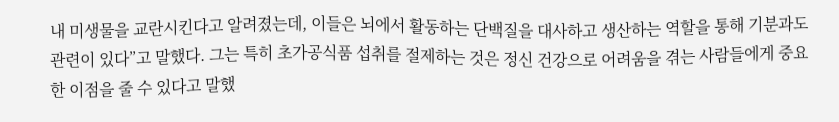내 미생물을 교란시킨다고 알려졌는데, 이들은 뇌에서 활동하는 단백질을 대사하고 생산하는 역할을 통해 기분과도 관련이 있다”고 말했다. 그는 특히 초가공식품 섭취를 절제하는 것은 정신 건강으로 어려움을 겪는 사람들에게 중요한 이점을 줄 수 있다고 말했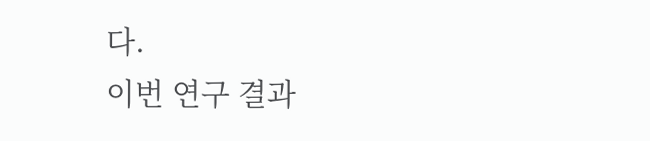다.
이번 연구 결과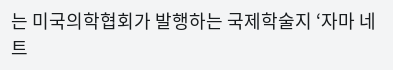는 미국의학협회가 발행하는 국제학술지 ‘자마 네트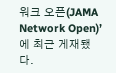워크 오픈(JAMA Network Open)’에 최근 게재됐다.